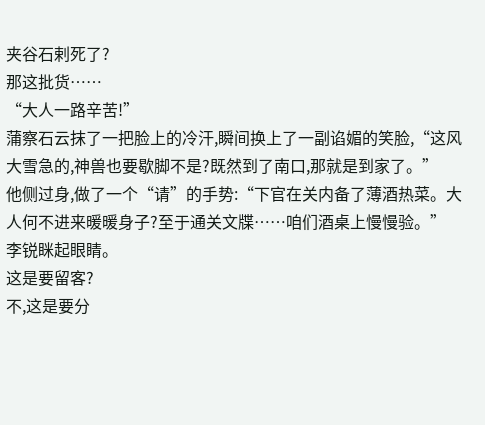夹谷石剌死了?
那这批货……
“大人一路辛苦!”
蒲察石云抹了一把脸上的冷汗,瞬间换上了一副谄媚的笑脸,“这风大雪急的,神兽也要歇脚不是?既然到了南口,那就是到家了。”
他侧过身,做了一个“请”的手势:“下官在关内备了薄酒热菜。大人何不进来暖暖身子?至于通关文牒……咱们酒桌上慢慢验。”
李锐眯起眼睛。
这是要留客?
不,这是要分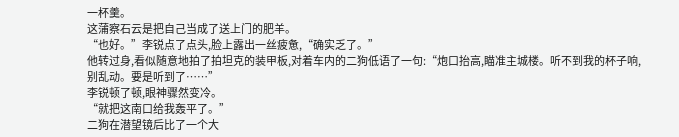一杯羹。
这蒲察石云是把自己当成了送上门的肥羊。
“也好。”李锐点了点头,脸上露出一丝疲惫,“确实乏了。”
他转过身,看似随意地拍了拍坦克的装甲板,对着车内的二狗低语了一句:“炮口抬高,瞄准主城楼。听不到我的杯子响,别乱动。要是听到了……”
李锐顿了顿,眼神骤然变冷。
“就把这南口给我轰平了。”
二狗在潜望镜后比了一个大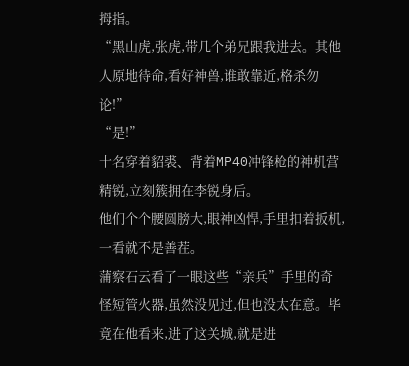拇指。
“黑山虎,张虎,带几个弟兄跟我进去。其他人原地待命,看好神兽,谁敢靠近,格杀勿论!”
“是!”
十名穿着貂裘、背着MP40冲锋枪的神机营精锐,立刻簇拥在李锐身后。
他们个个腰圆膀大,眼神凶悍,手里扣着扳机,一看就不是善茬。
蒲察石云看了一眼这些“亲兵”手里的奇怪短管火器,虽然没见过,但也没太在意。毕竟在他看来,进了这关城,就是进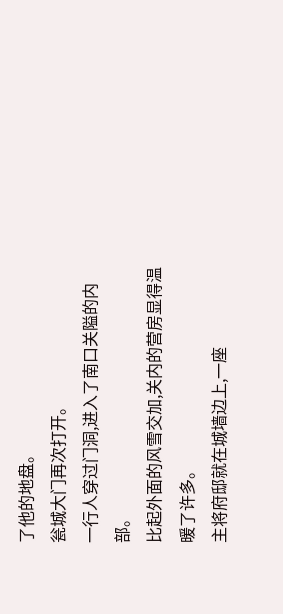了他的地盘。
瓮城大门再次打开。
一行人穿过门洞,进入了南口关隘的内部。
比起外面的风雪交加,关内的营房显得温暖了许多。
主将府邸就在城墙边上,一座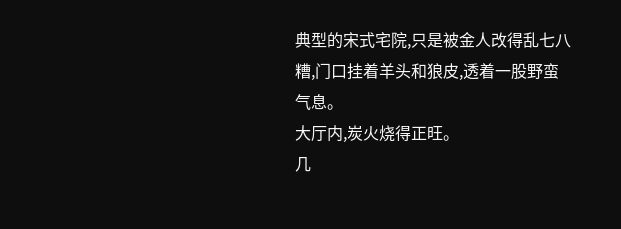典型的宋式宅院,只是被金人改得乱七八糟,门口挂着羊头和狼皮,透着一股野蛮气息。
大厅内,炭火烧得正旺。
几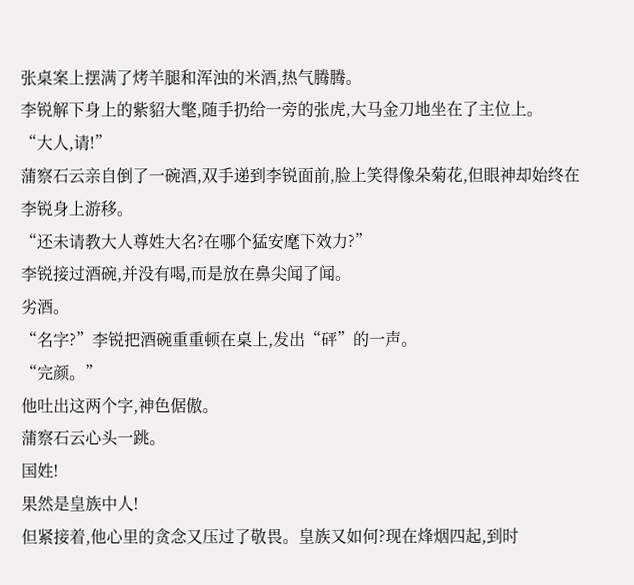张桌案上摆满了烤羊腿和浑浊的米酒,热气腾腾。
李锐解下身上的紫貂大氅,随手扔给一旁的张虎,大马金刀地坐在了主位上。
“大人,请!”
蒲察石云亲自倒了一碗酒,双手递到李锐面前,脸上笑得像朵菊花,但眼神却始终在李锐身上游移。
“还未请教大人尊姓大名?在哪个猛安麾下效力?”
李锐接过酒碗,并没有喝,而是放在鼻尖闻了闻。
劣酒。
“名字?”李锐把酒碗重重顿在桌上,发出“砰”的一声。
“完颜。”
他吐出这两个字,神色倨傲。
蒲察石云心头一跳。
国姓!
果然是皇族中人!
但紧接着,他心里的贪念又压过了敬畏。皇族又如何?现在烽烟四起,到时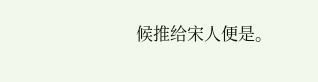候推给宋人便是。